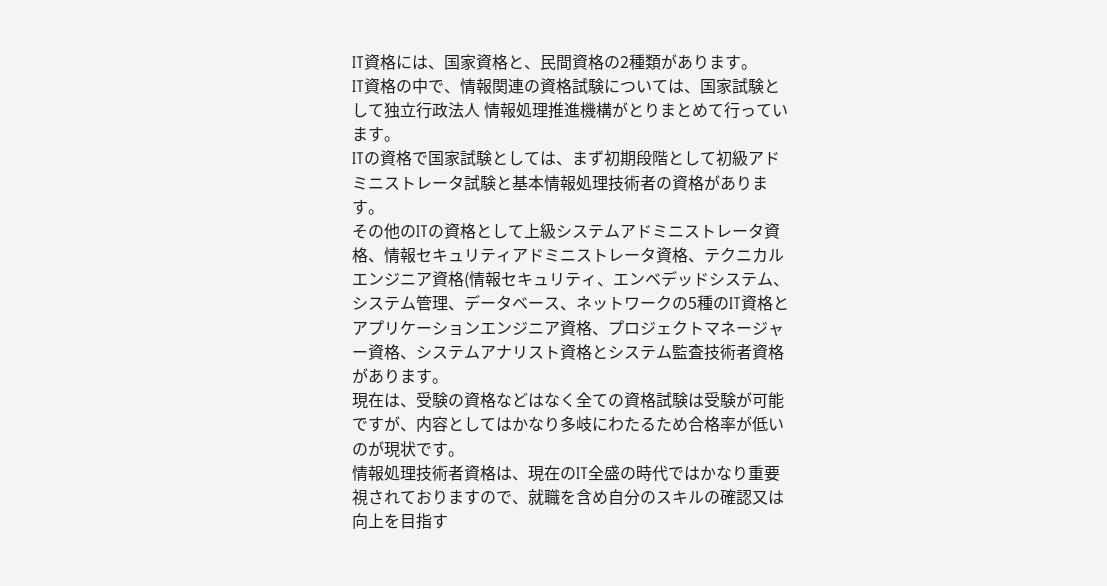IT資格には、国家資格と、民間資格の2種類があります。
IT資格の中で、情報関連の資格試験については、国家試験として独立行政法人 情報処理推進機構がとりまとめて行っています。
ITの資格で国家試験としては、まず初期段階として初級アドミニストレータ試験と基本情報処理技術者の資格があります。
その他のITの資格として上級システムアドミニストレータ資格、情報セキュリティアドミニストレータ資格、テクニカルエンジニア資格(情報セキュリティ、エンベデッドシステム、システム管理、データベース、ネットワークの5種のIT資格とアプリケーションエンジニア資格、プロジェクトマネージャー資格、システムアナリスト資格とシステム監査技術者資格があります。
現在は、受験の資格などはなく全ての資格試験は受験が可能ですが、内容としてはかなり多岐にわたるため合格率が低いのが現状です。
情報処理技術者資格は、現在のIT全盛の時代ではかなり重要視されておりますので、就職を含め自分のスキルの確認又は向上を目指す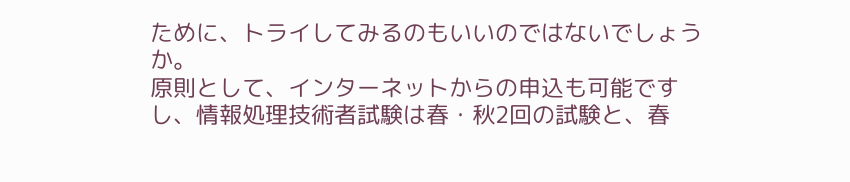ために、トライしてみるのもいいのではないでしょうか。
原則として、インターネットからの申込も可能ですし、情報処理技術者試験は春・秋2回の試験と、春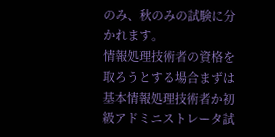のみ、秋のみの試験に分かれます。
情報処理技術者の資格を取ろうとする場合まずは基本情報処理技術者か初級アドミニストレータ試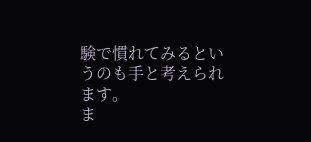験で慣れてみるというのも手と考えられます。
ま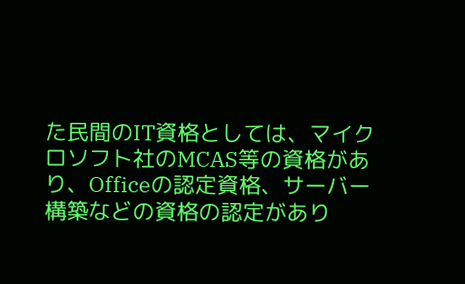た民間のIT資格としては、マイクロソフト社のMCAS等の資格があり、Officeの認定資格、サーバー構築などの資格の認定があり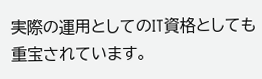実際の運用としてのIT資格としても重宝されています。